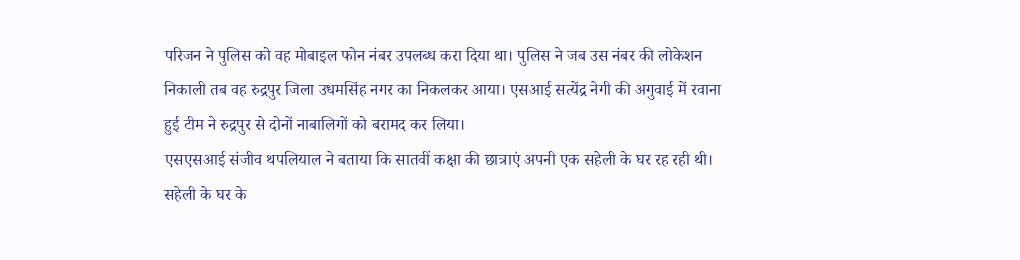परिजन ने पुलिस को वह मोबाइल फोन नंबर उपलब्ध करा दिया था। पुलिस ने जब उस नंबर की लोकेशन निकाली तब वह रुद्रपुर जिला उधमसिंह नगर का निकलकर आया। एसआई सत्येंद्र नेगी की अगुवाई में रवाना हुई टीम ने रुद्रपुर से दोनों नाबालिगों को बरामद कर लिया।
एसएसआई संजीव थपलियाल ने बताया कि सातवीं कक्षा की छात्राएं अपनी एक सहेली के घर रह रही थी। सहेली के घर के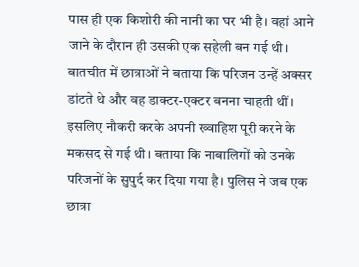पास ही एक किशोरी की नानी का घर भी है। वहां आने जाने के दौरान ही उसकी एक सहेली बन गई थी।
बातचीत में छात्राओं ने बताया कि परिजन उन्हें अक्सर डांटते थे और वह डाक्टर-एक्टर बनना चाहती थीं। इसलिए नौकरी करके अपनी ख्वाहिश पूरी करने के मकसद से गई थी। बताया कि नाबालिगों को उनके परिजनों के सुपुर्द कर दिया गया है। पुलिस ने जब एक छात्रा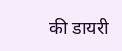की डायरी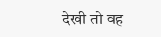देखी तो वह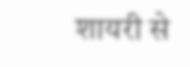शायरी से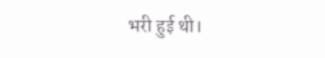भरी हुई थी।